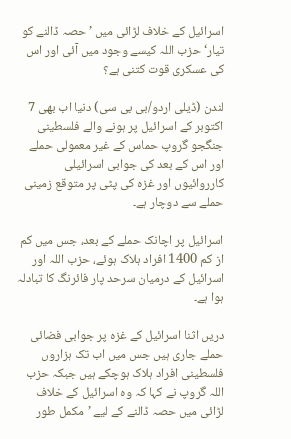اسرائیل کے خلاف لڑائی میں ’حصہ ڈالنے کو تیار‘ حزب اللہ کیسے وجود میں آئی اور اس کی عسکری قوت کتنی ہے؟

لندن (ڈیلی اردو/بی بی سی) دنیا اب بھی 7 اکتوبر کے اسرائیل پر ہونے والے فلسطینی جنگجو گروپ حماس کے غیر معمولی حملے اور اس کے بعد کی جوابی اسرائیلی کارروائیوں اور غزہ کی پٹی پر متوقع زمینی حملے سے دوچار ہے۔

اسرائیل پر اچانک حملے کے بعد، جس میں کم از کم 1400 افراد ہلاک ہوئے، حزب اللہ اور اسرائیل کے درمیان سرحد پار فائرنگ کا تبادلہ ہوا ہے۔

دریں اثنا اسرائیل کے غزہ پر جوابی فضائی حملے جاری ہیں جس میں اب تک ہزاروں فلسطینی افراد ہلاک ہوچکے ہیں جبکہ حزب اللہ گروپ نے کہا کہ وہ اسرائیل کے خلاف لڑائی میں حصہ ڈالنے کے لیے ’مکمل طور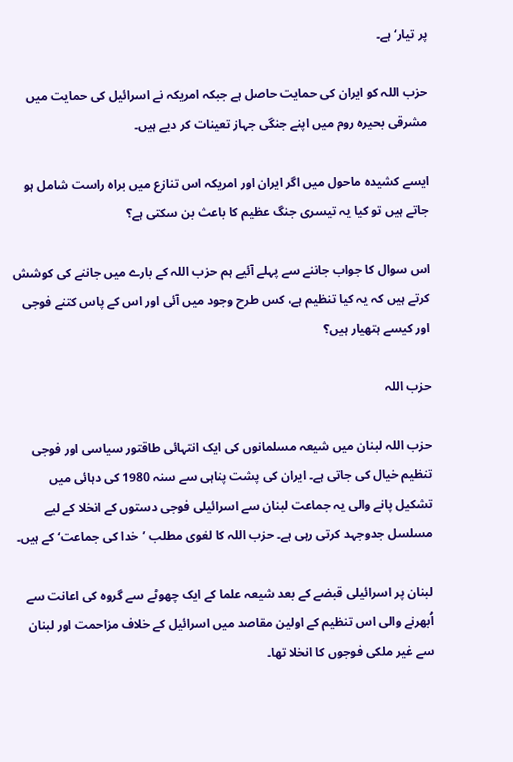پر تیار‘ ہے۔

حزب اللہ کو ایران کی حمایت حاصل ہے جبکہ امریکہ نے اسرائیل کی حمایت میں مشرقی بحیرہ روم میں اپنے جنگی جہاز تعینات کر دیے ہیں۔

ایسے کشیدہ ماحول میں اگر ایران اور امریکہ اس تنازع میں براہ راست شامل ہو جاتے ہیں تو کیا یہ تیسری جنگ عظیم کا باعث بن سکتی ہے؟

اس سوال کا جواب جاننے سے پہلے آئیے ہم حزب اللہ کے بارے میں جاننے کی کوشش کرتے ہیں کہ یہ کیا تنظیم ہے، کس طرح وجود میں آئی اور اس کے پاس کتنے فوجی اور کیسے ہتھیار ہیں؟

حزب اللہ

حزب اللہ لبنان میں شیعہ مسلمانوں کی ایک انتہائی طاقتور سیاسی اور فوجی تنظیم خیال کی جاتی ہے۔ ایران کی پشت پناہی سے سنہ 1980 کی دہائی میں تشکیل پانے والی یہ جماعت لبنان سے اسرائیلی فوجی دستوں کے انخلا کے لیے مسلسل جدوجہد کرتی رہی ہے۔ حزب اللہ کا لغوی مطلب ’خدا کی جماعت‘ کے ہیں۔

لبنان پر اسرائیلی قبضے کے بعد شیعہ علما کے ایک چھوٹے سے گروہ کی اعانت سے اُبھرنے والی اس تنظیم کے اولین مقاصد میں اسرائیل کے خلاف مزاحمت اور لبنان سے غیر ملکی فوجوں کا انخلا تھا۔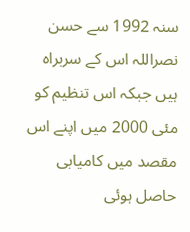سنہ 1992 سے حسن نصراللہ اس کے سربراہ ہیں جبکہ اس تنظیم کو مئی 2000 میں اپنے اس مقصد میں کامیابی حاصل ہوئی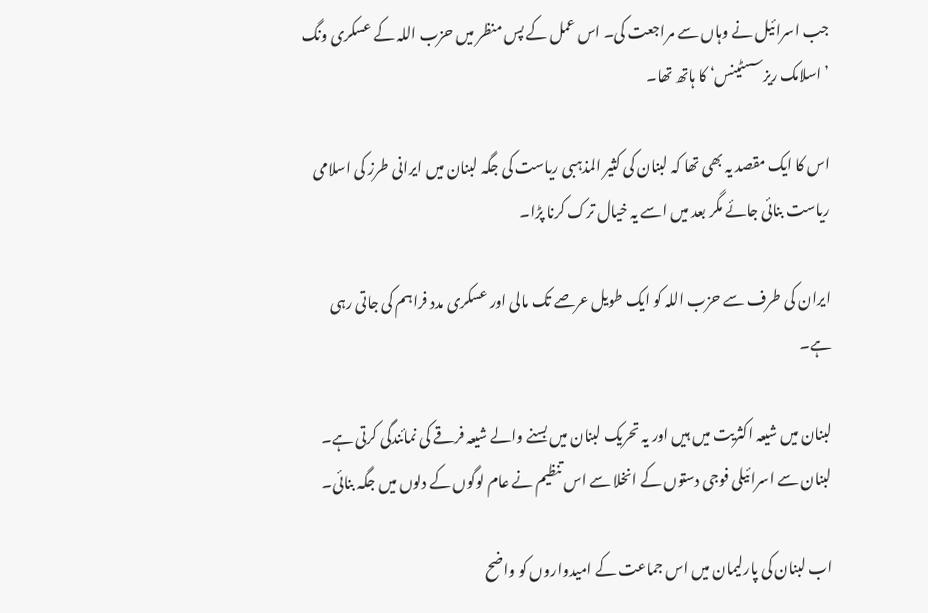جب اسرائیل نے وہاں سے مراجعت کی۔ اس عمل کے پس منظر میں حزب اللہ کے عسکری ونگ ’اسلامک ریزسسٹینس‘ کا ہاتھ تھا۔

اس کا ایک مقصد یہ بھی تھا کہ لبنان کی کثیر المذہبی ریاست کی جگہ لبنان میں ایرانی طرز کی اسلامی ریاست بنائی جائے مگر بعد میں اسے یہ خیال ترک کرنا پڑا۔

ایران کی طرف سے حزب اللہ کو ایک طویل عرصے تک مالی اور عسکری مدد فراہم کی جاتی رہی ہے۔

لبنان میں شیعہ اکثریت میں ہیں اور یہ تحریک لبنان میں بسنے والے شیعہ فرقے کی نمائندگی کرتی ہے۔ لبنان سے اسرائیلی فوجی دستوں کے انخلا سے اس تنظیم نے عام لوگوں کے دلوں میں جگہ بنائی۔

اب لبنان کی پارلیمان میں اس جماعت کے امیدواروں کو واضح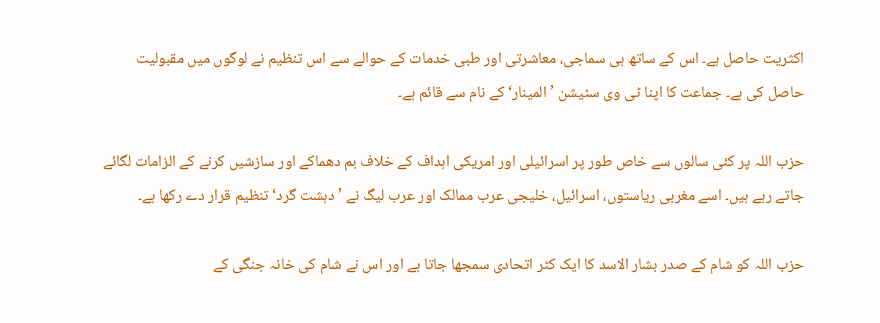اکثریت حاصل ہے۔ اس کے ساتھ ہی سماجی، معاشرتی اور طبی خدمات کے حوالے سے اس تنظیم نے لوگوں میں مقبولیت حاصل کی ہے۔ جماعت کا اپنا ٹی وی سٹیشن ’المینار‘ کے نام سے قائم ہے۔

حزب اللہ پر کئی سالوں سے خاص طور پر اسرائیلی اور امریکی اہداف کے خلاف بم دھماکے اور سازشیں کرنے کے الزامات لگائے جاتے رہے ہیں۔ اسے مغربی ریاستوں، اسرائیل، خلیجی عرب ممالک اور عرب لیگ نے ’دہشت گرد‘ تنظیم قرار دے رکھا ہے۔

حزب اللہ کو شام کے صدر بشار الاسد کا ایک کٹر اتحادی سمجھا جاتا ہے اور اس نے شام کی خانہ جنگی کے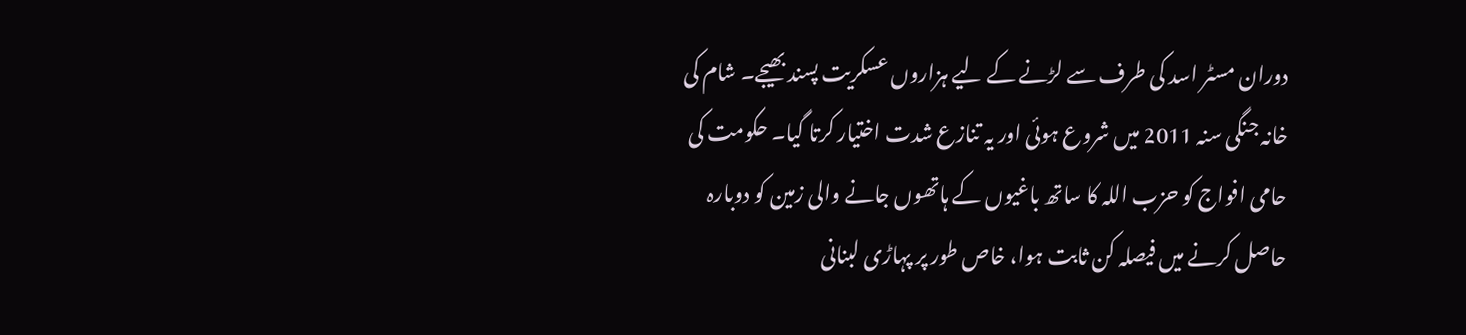دوران مسٹر اسد کی طرف سے لڑنے کے لیے ہزاروں عسکریت پسند بھیجے۔ شام کی خانہ جنگی سنہ 2011 میں شروع ہوئی اور یہ تنازع شدت اختیار کرتا گیا۔ حکومت کی حامی افواج کو حزب اللہ کا ساتھ باغیوں کے ہاتھوں جانے والی زمین کو دوبارہ حاصل کرنے میں فیصلہ کن ثابت ہوا، خاص طور پر پہاڑی لبنانی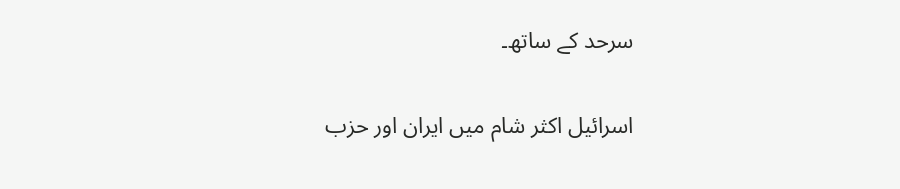سرحد کے ساتھ۔

اسرائیل اکثر شام میں ایران اور حزب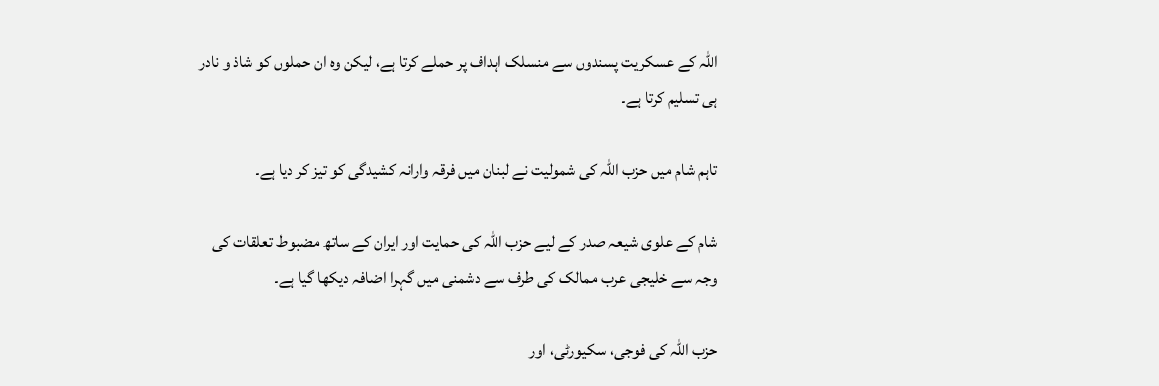اللہ کے عسکریت پسندوں سے منسلک اہداف پر حملے کرتا ہے، لیکن وہ ان حملوں کو شاذ و نادر ہی تسلیم کرتا ہے۔

تاہم شام میں حزب اللہ کی شمولیت نے لبنان میں فرقہ وارانہ کشیدگی کو تیز کر دیا ہے۔

شام کے علوی شیعہ صدر کے لیے حزب اللہ کی حمایت اور ایران کے ساتھ مضبوط تعلقات کی وجہ سے خلیجی عرب ممالک کی طرف سے دشمنی میں گہرا اضافہ دیکھا گیا ہے۔

حزب اللہ کی فوجی، سکیورٹی، اور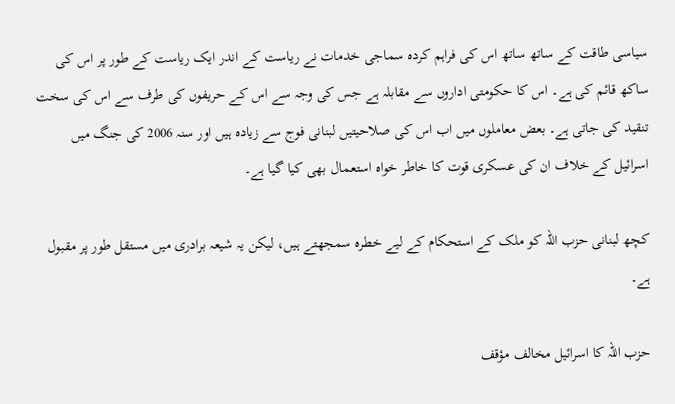سیاسی طاقت کے ساتھ ساتھ اس کی فراہم کردہ سماجی خدمات نے ریاست کے اندر ایک ریاست کے طور پر اس کی ساکھ قائم کی ہے۔ اس کا حکومتی اداروں سے مقابلہ ہے جس کی وجہ سے اس کے حریفوں کی طرف سے اس کی سخت تنقید کی جاتی ہے۔ بعض معاملوں میں اب اس کی صلاحیتیں لبنانی فوج سے زیادہ ہیں اور سنہ 2006 کی جنگ میں اسرائیل کے خلاف ان کی عسکری قوت کا خاطر خواہ استعمال بھی کیا گيا ہے۔

کچھ لبنانی حزب اللہ کو ملک کے استحکام کے لیے خطرہ سمجھتے ہیں، لیکن یہ شیعہ برادری میں مستقل طور پر مقبول ہے۔

حزب اللہ کا اسرائیل مخالف مؤقف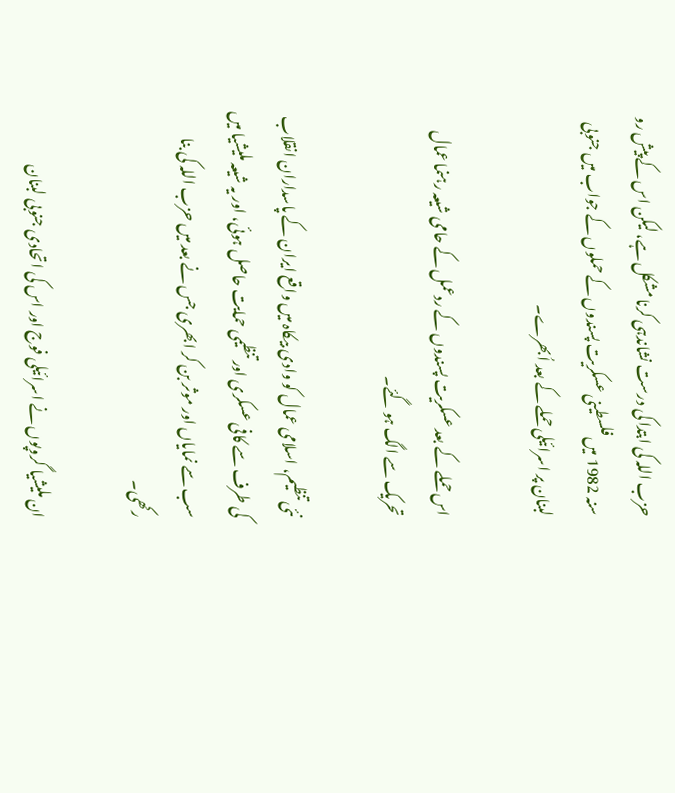حزب اللہ کی ابتدا کی درست نشاندہی کرنا مشکل ہے، لیکن اس کے پیش رو سنہ 1982 میں فلسطینی عسکریت پسندوں کے حملوں کے جواب میں جنوبی لبنان پر اسرائیلی حملے کے بعد اُبھرے۔

اس حملے کے بعد عسکریت پسندوں کے ردعمل کے حامی شیعہ رہنما عمال تحریک سے الگ ہو گئے۔

نئی تنظیم، اسلامی عمال کو وادی بیکاہ میں واقع ایران کے پاسداران انقلاب کی طرف سے کافی عسکری اور تنظیمی حمایت حاصل ہوئی، اور یہ شیعہ ملیشیا میں سب سے نمایاں اور موثر بن کر ابھری جس نے بعد میں حزب اللہ کی بنا رکھی۔

ان ملیشیا گروپوں نے اسرائیلی فوج اور اس کی اتحادی جنوبی لبنان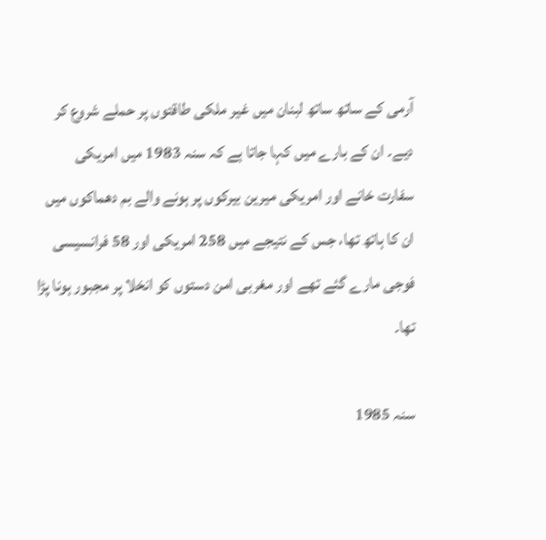آرمی کے ساتھ ساتھ لبنان میں غیر ملکی طاقتوں پر حملے شروع کر دیے۔ ان کے بارے میں کہا جاتا ہے کہ سنہ 1983 میں امریکی سفارت خانے اور امریکی میرین بیرکوں پر ہونے والے بم دھماکوں میں ان کا ہاتھ تھا، جس کے نتیجے میں 258 امریکی اور 58 فرانسیسی فوجی مارے گئے تھے اور مغربی امن دستوں کو انخلا پر مجبور ہونا پڑا تھا۔

سنہ 1985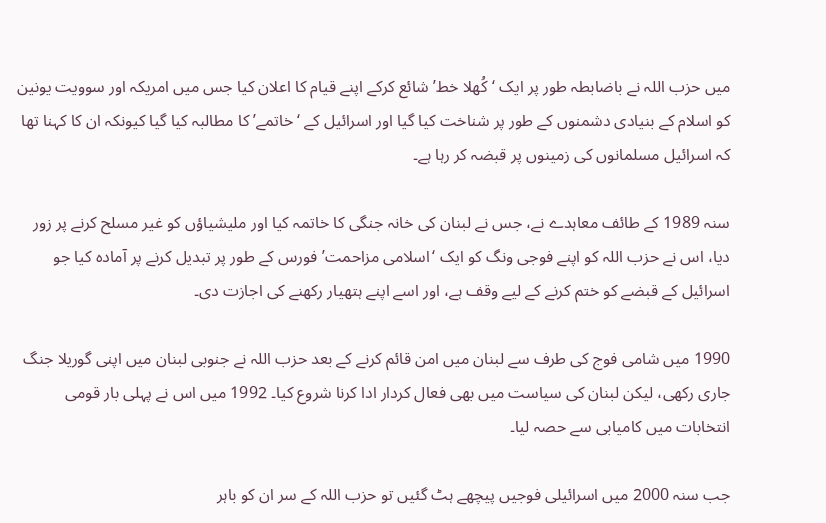میں حزب اللہ نے باضابطہ طور پر ایک ‘کُھلا خط’ شائع کرکے اپنے قیام کا اعلان کیا جس میں امریکہ اور سوویت یونین کو اسلام کے بنیادی دشمنوں کے طور پر شناخت کیا گیا اور اسرائیل کے ‘خاتمے’ کا مطالبہ کیا گیا کیونکہ ان کا کہنا تھا کہ اسرائیل مسلمانوں کی زمینوں پر قبضہ کر رہا ہے۔

سنہ 1989 کے طائف معاہدے نے، جس نے لبنان کی خانہ جنگی کا خاتمہ کیا اور ملیشیاؤں کو غیر مسلح کرنے پر زور دیا، اس نے حزب اللہ کو اپنے فوجی ونگ کو ایک ‘اسلامی مزاحمت’ فورس کے طور پر تبدیل کرنے پر آمادہ کیا جو اسرائیل کے قبضے کو ختم کرنے کے لیے وقف ہے، اور اسے اپنے ہتھیار رکھنے کی اجازت دی۔

1990 میں شامی فوج کی طرف سے لبنان میں امن قائم کرنے کے بعد حزب اللہ نے جنوبی لبنان میں اپنی گوریلا جنگ جاری رکھی، لیکن لبنان کی سیاست میں بھی فعال کردار ادا کرنا شروع کیا۔ 1992 میں اس نے پہلی بار قومی انتخابات میں کامیابی سے حصہ لیا۔

جب سنہ 2000 میں اسرائیلی فوجیں پیچھے ہٹ گئیں تو حزب اللہ کے سر ان کو باہر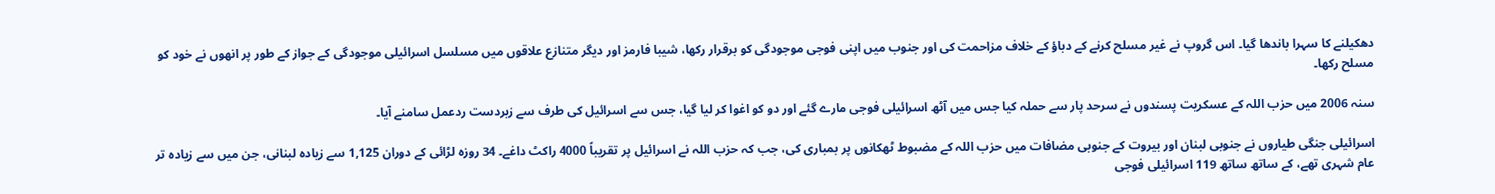دھکیلنے کا سہرا باندھا گیا۔ اس گروپ نے غیر مسلح کرنے کے دباؤ کے خلاف مزاحمت کی اور جنوب میں اپنی فوجی موجودگی کو برقرار رکھا، شیبا فارمز اور دیگر متنازع علاقوں میں مسلسل اسرائیلی موجودگی کے جواز کے طور پر انھوں نے خود کو مسلح رکھا۔

سنہ 2006 میں حزب اللہ کے عسکریت پسندوں نے سرحد پار سے حملہ کیا جس میں آٹھ اسرائیلی فوجی مارے گئے اور دو کو اغوا کر لیا گیا، جس سے اسرائیل کی طرف سے زبردست ردعمل سامنے آیا۔

اسرائیلی جنگی طیاروں نے جنوبی لبنان اور بیروت کے جنوبی مضافات میں حزب اللہ کے مضبوط ٹھکانوں پر بمباری کی، جب کہ حزب اللہ نے اسرائیل پر تقریباً 4000 راکٹ داغے۔ 34 روزہ لڑائی کے دوران 1,125 سے زیادہ لبنانی، جن میں سے زیادہ تر عام شہری تھے، کے ساتھ ساتھ 119 اسرائیلی فوجی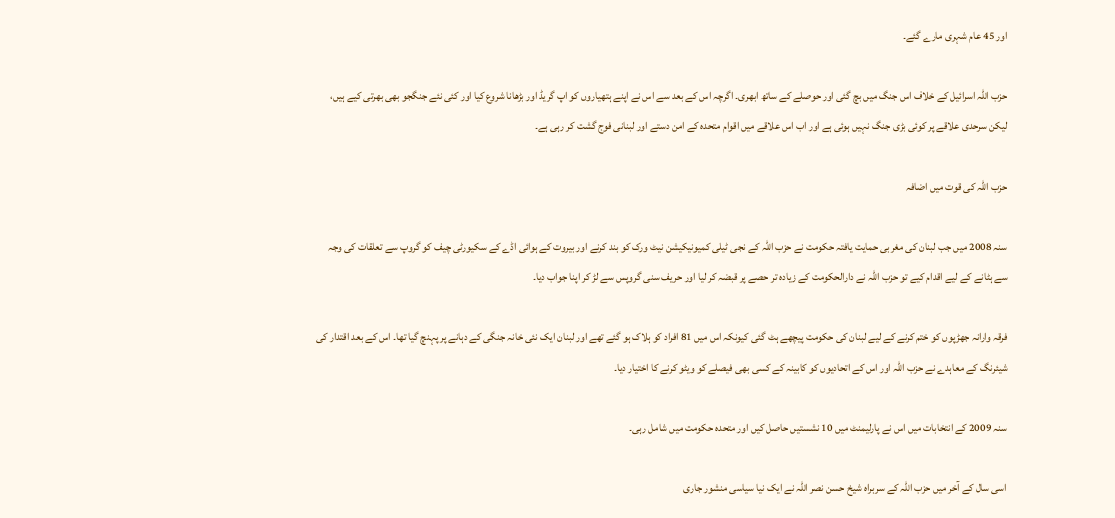اور 45 عام شہری مارے گئے۔

حزب اللہ اسرائیل کے خلاف اس جنگ میں بچ گئی اور حوصلے کے ساتھ ابھری۔ اگرچہ اس کے بعد سے اس نے اپنے ہتھیاروں کو اپ گریڈ اور بڑھانا شروع کیا اور کئی نئے جنگجو بھی بھرتی کیے ہیں، لیکن سرحدی علاقے پر کوئی بڑی جنگ نہیں ہوئی ہے اور اب اس علاقے میں اقوام متحدہ کے امن دستے اور لبنانی فوج گشت کر رہی ہے۔

حزب اللہ کی قوت میں اضافہ

سنہ 2008 میں جب لبنان کی مغربی حمایت یافتہ حکومت نے حزب اللہ کے نجی ٹیلی کمیونیکیشن نیٹ ورک کو بند کرنے اور بیروت کے ہوائی اڈے کے سکیورٹی چیف کو گروپ سے تعلقات کی وجہ سے ہٹانے کے لیے اقدام کیے تو حزب اللہ نے دارالحکومت کے زیادہ تر حصے پر قبضہ کر لیا اور حریف سنی گروپس سے لڑ کر اپنا جواب دیا۔

فرقہ وارانہ جھڑپوں کو ختم کرنے کے لیے لبنان کی حکومت پیچھے ہٹ گئی کیونکہ اس میں 81 افراد کو ہلاک ہو گئے تھے اور لبنان ایک نئی خانہ جنگی کے دہانے پر پہنچ گيا تھا۔ اس کے بعد اقتدار کی شيئرنگ کے معاہدے نے حزب اللہ اور اس کے اتحادیوں کو کابینہ کے کسی بھی فیصلے کو ویٹو کرنے کا اختیار دیا۔

سنہ 2009 کے انتخابات میں اس نے پارلیمنٹ میں 10 نشستیں حاصل کیں اور متحدہ حکومت میں شامل رہی۔

اسی سال کے آخر میں حزب اللہ کے سربراہ شیخ حسن نصر اللہ نے ایک نیا سیاسی منشور جاری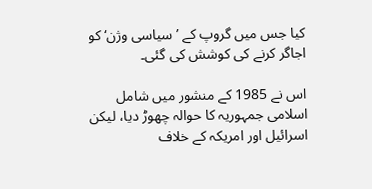کیا جس میں گروپ کے ’سیاسی وژن‘ کو اجاگر کرنے کی کوشش کی گئی۔

اس نے 1985 کے منشور میں شامل اسلامی جمہوریہ کا حوالہ چھوڑ دیا، لیکن اسرائیل اور امریکہ کے خلاف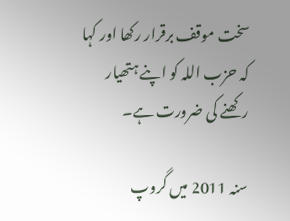سخت موقف برقرار رکھا اور کہا کہ حزب اللہ کو اپنے ہتھیار رکھنے کی ضرورت ہے۔

سنہ 2011 میں گروپ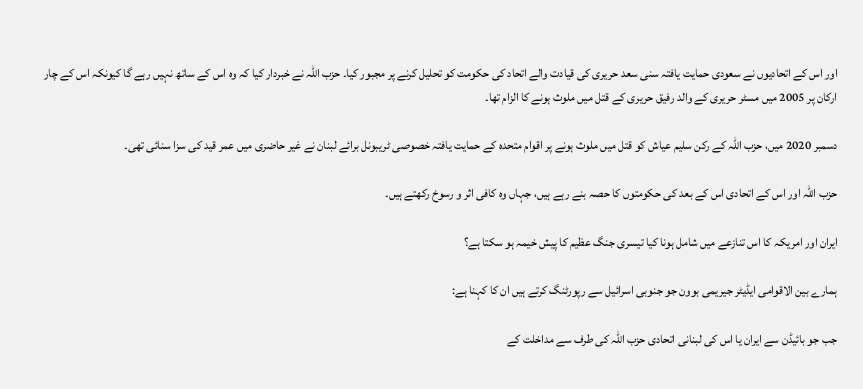اور اس کے اتحادیوں نے سعودی حمایت یافتہ سنی سعد حریری کی قیادت والے اتحاد کی حکومت کو تحلیل کرنے پر مجبور کیا۔ حزب اللہ نے خبردار کیا کہ وہ اس کے ساتھ نہیں رہے گا کیونکہ اس کے چار ارکان پر 2005 میں مسٹر حریری کے والد رفیق حریری کے قتل میں ملوث ہونے کا الزام تھا۔

دسمبر 2020 میں، حزب اللہ کے رکن سلیم عیاش کو قتل میں ملوث ہونے پر اقوام متحدہ کے حمایت یافتہ خصوصی ٹریبونل برائے لبنان نے غیر حاضری میں عمر قید کی سزا سنائی تھی۔

حزب اللہ اور اس کے اتحادی اس کے بعد کی حکومتوں کا حصہ بنے رہے ہیں، جہاں وہ کافی اثر و رسوخ رکھتے ہیں۔

ایران اور امریکہ کا اس تنازعے میں شامل ہونا کیا تیسری جنگ عظیم کا پیش خیمہ ہو سکتا ہے؟

ہمارے بین الاقوامی ایڈیٹر جیریمی بوون جو جنوبی اسرائیل سے رپورٹنگ کرتے ہیں ان کا کہنا ہے:

جب جو بائیڈن سے ایران یا اس کی لبنانی اتحادی حزب اللہ کی طرف سے مداخلت کے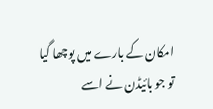امکان کے بارے میں پوچھا گیا تو جو بائیڈن نے اسے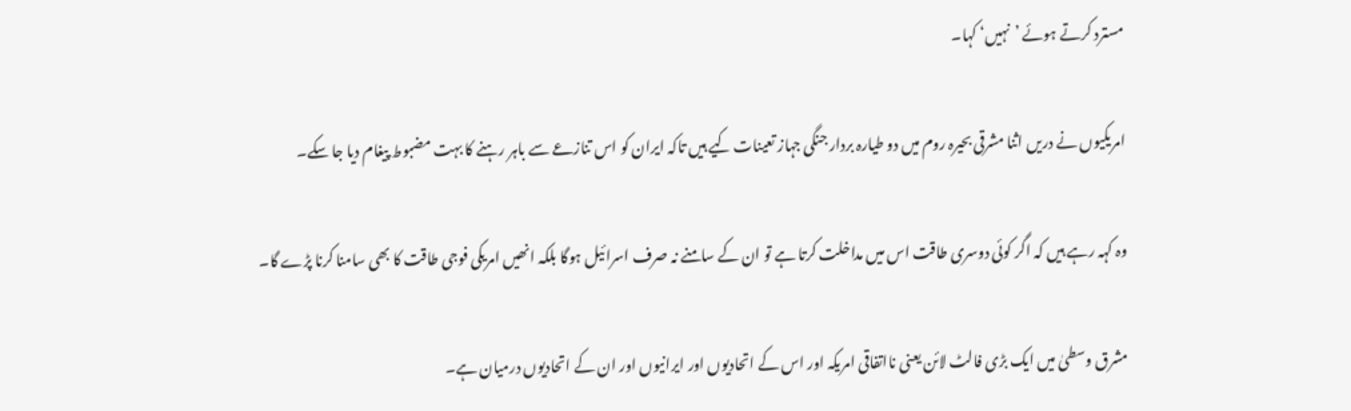مسترد کرتے ہوئے ’نہیں‘ کہا۔

امریکیوں نے دریں اثنا مشرقی بحیرہ روم میں دو طیارہ بردار جنگی جہاز تعینات کیے ہیں تاکہ ایران کو اس تنازعے سے باہر رہنے کا بہت مضبوط پیغام دیا جا سکے۔

وہ کہہ رہے ہیں کہ اگر کوئی دوسری طاقت اس میں مداخلت کرتا ہے تو ان کے سامنے نہ صرف اسرائیل ہوگا بلکہ انھیں امریکی فوجی طاقت کا بھی سامنا کرنا پڑے گا۔

مشرق وسطیٰ میں ایک بڑی فالٹ لائن یعنی نااتفاقی امریکہ اور اس کے اتحادیوں اور ایرانیوں اور ان کے اتحادیوں درمیان ہے۔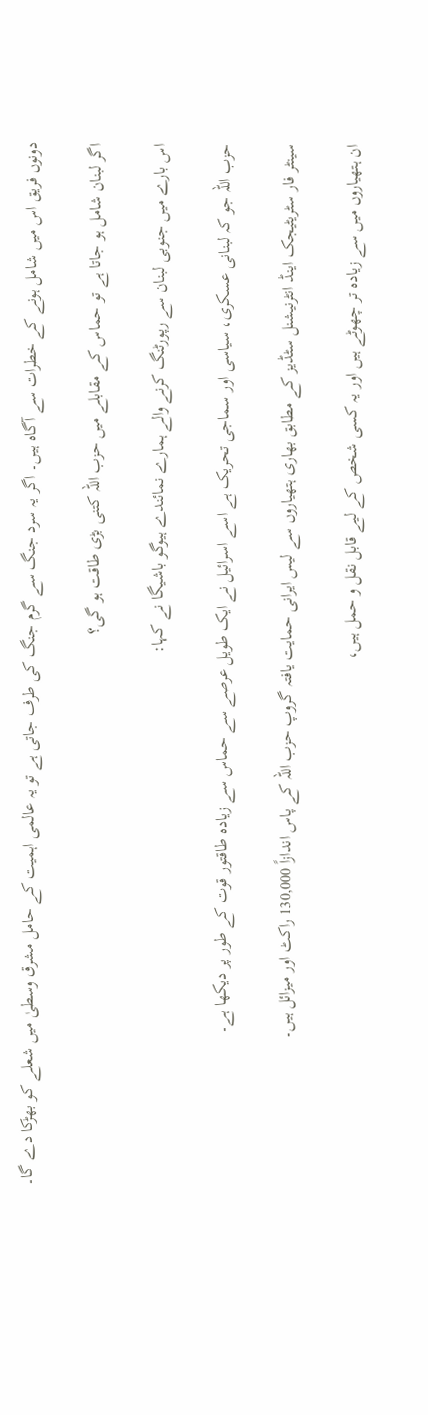دونوں فریق اس میں شامل ہونے کے خطرات سے آگاہ ہیں۔ اگر یہ سرد جنگ سے گرم جنگ کی طرف جاتی ہے تو یہ عالمی اہمیت کے حامل مشرق وسطیٰ میں شعلے کو بھڑکا دے گا۔

اگر لبنان شامل ہو جاتا ہے تو حماس کے مقابلے میں حزب اللہ کتنی بڑی طاقت ہو گی؟

اس بارے میں جنوبی لبنان سے رپورٹنگ کرنے والے ہمارے نمائندے ہیوگو باشیگا نے کہا:

حزب اللہ جو کہ لبنانی عسکری، سیاسی اور سماجی تحریک ہے اسے اسرائیل نے ایک طویل عرصے سے حماس سے زیادہ طاقتور قوت کے طور پر دیکھا ہے۔

سینٹر فار سٹریٹیجک اینڈ انٹرنیشنل سٹڈیز کے مطابق بھاری ہتھیاروں سے لیس ایرانی حمایت یافتہ گروپ حزب اللہ کے پاس اندازاً 130,000 راکٹ اور میزائل ہیں۔

ان ہتھیاروں میں سے زیادہ تر چھوٹے ہیں اور یہ کسی شخص کے لیے قابل نقل و حمل ہیں،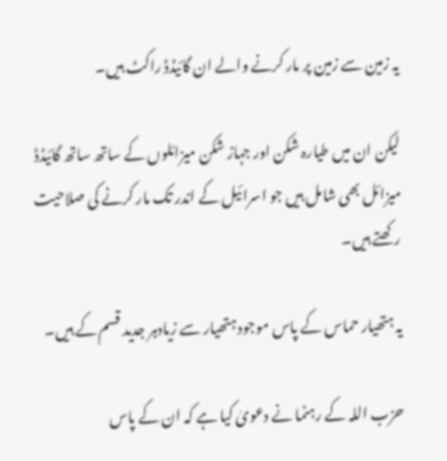یہ زمین سے زمین پر مار کرنے والے ان گائيڈڈ راکٹ ہیں۔

لیکن ان میں طیارہ شکن اور جہاز شکن میزائلوں کے ساتھ ساتھ گائیڈڈ میزائل بھی شامل ہیں جو اسرائیل کے اندر تک مار کرنے کی صلاحیت رکھتے ہیں۔

یہ ہتھیار حماس کے پاس موجود ہتھیار سے زیادہر جدید قسم کے ہیں۔

حزب اللہ کے رہنما نے دعویٰ کیا ہے کہ ان کے پاس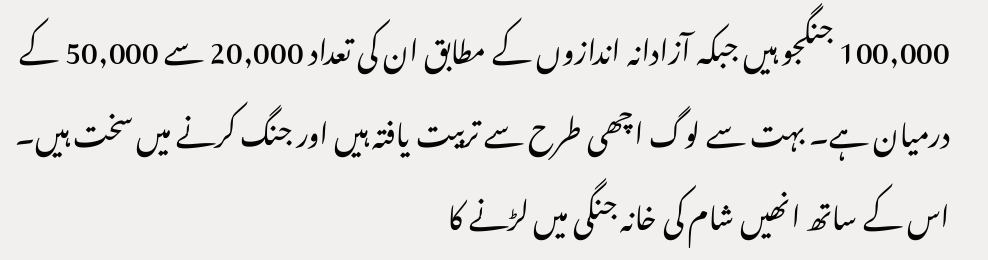100,000 جنگجو ہیں جبکہ آزادانہ اندازوں کے مطابق ان کی تعداد 20,000 سے 50,000 کے درمیان ہے۔ بہت سے لوگ اچھی طرح سے تربیت یافتہ ہیں اور جنگ کرنے میں سخت ہیں۔ اس کے ساتھ انھیں شام کی خانہ جنگی میں لڑنے کا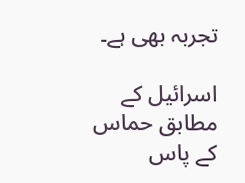تجربہ بھی ہے۔

اسرائیل کے مطابق حماس کے پاس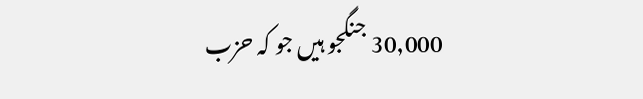30,000 جنگجو ہیں جو کہ حزب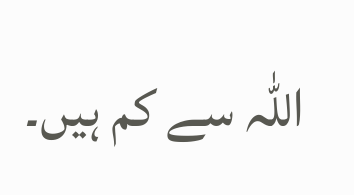اللہ سے کم ہیں۔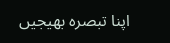اپنا تبصرہ بھیجیں